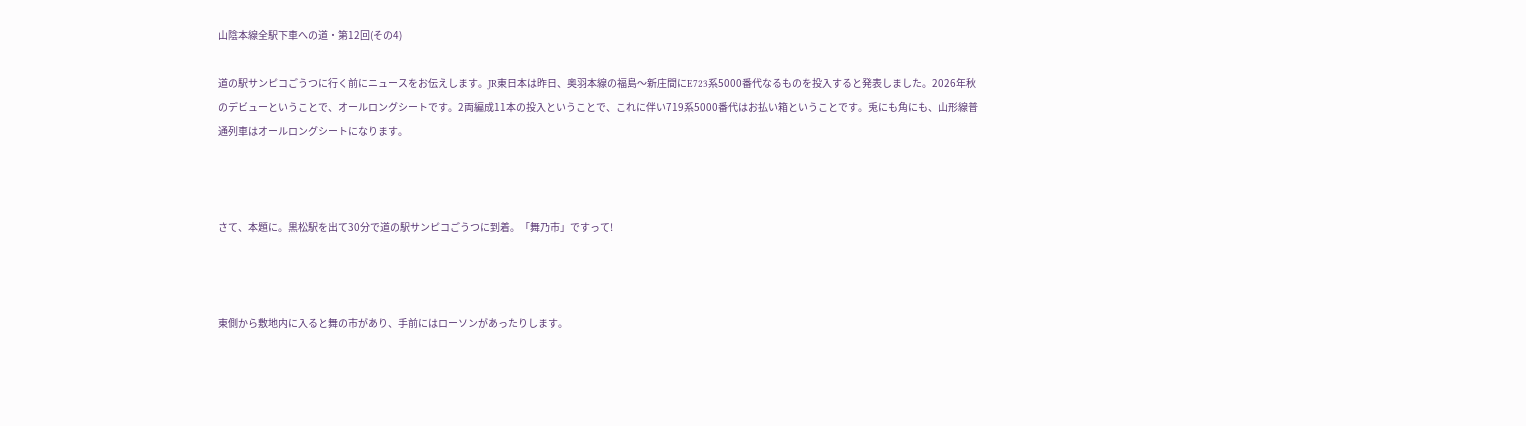山陰本線全駅下車への道・第12回(その4)

道の駅サンピコごうつに行く前にニュースをお伝えします。JR東日本は昨日、奥羽本線の福島〜新庄間にE723系5000番代なるものを投入すると発表しました。2026年秋のデビューということで、オールロングシートです。2両編成11本の投入ということで、これに伴い719系5000番代はお払い箱ということです。兎にも角にも、山形線普通列車はオールロングシートになります。



さて、本題に。黒松駅を出て30分で道の駅サンピコごうつに到着。「舞乃市」ですって!



東側から敷地内に入ると舞の市があり、手前にはローソンがあったりします。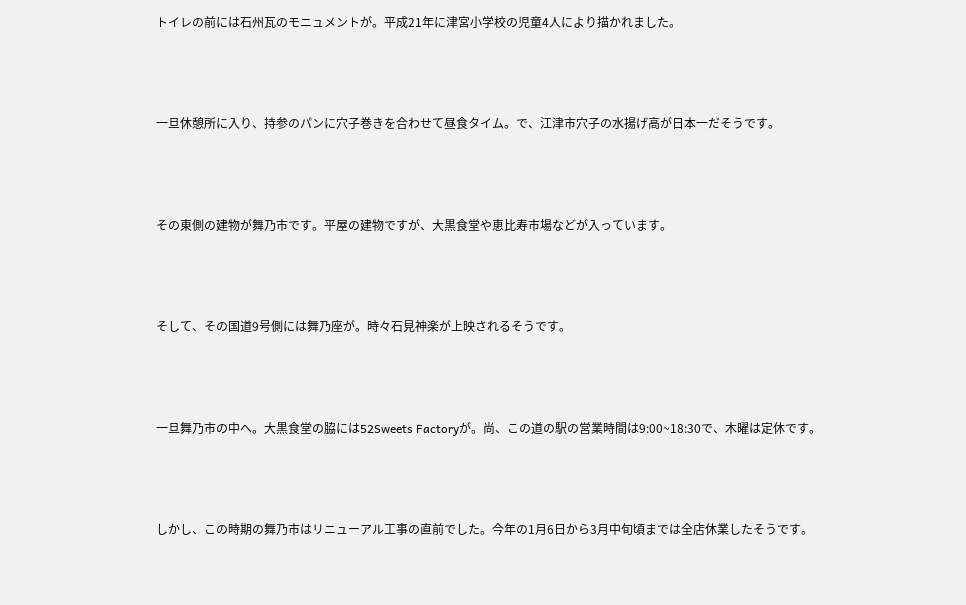トイレの前には石州瓦のモニュメントが。平成21年に津宮小学校の児童4人により描かれました。



一旦休憩所に入り、持参のパンに穴子巻きを合わせて昼食タイム。で、江津市穴子の水揚げ高が日本一だそうです。



その東側の建物が舞乃市です。平屋の建物ですが、大黒食堂や恵比寿市場などが入っています。



そして、その国道9号側には舞乃座が。時々石見神楽が上映されるそうです。



一旦舞乃市の中へ。大黒食堂の脇には52Sweets Factoryが。尚、この道の駅の営業時間は9:00~18:30で、木曜は定休です。



しかし、この時期の舞乃市はリニューアル工事の直前でした。今年の1月6日から3月中旬頃までは全店休業したそうです。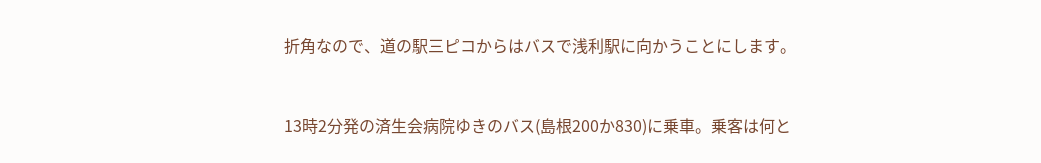折角なので、道の駅三ピコからはバスで浅利駅に向かうことにします。



13時2分発の済生会病院ゆきのバス(島根200か830)に乗車。乗客は何と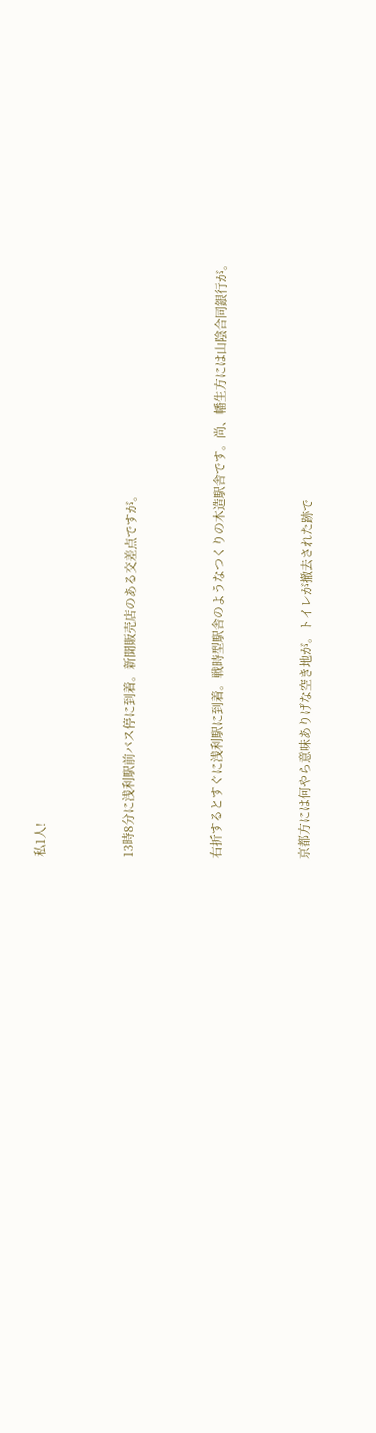私1人!



13時8分に浅利駅前バス停に到着。新聞販売店のある交差点ですが。



右折するとすぐに浅利駅に到着。戦時型駅舎のようなつくりの木造駅舎です。尚、幡生方には山陰合同銀行が。



京都方には何やら意味ありげな空き地が。トイレが撤去された跡で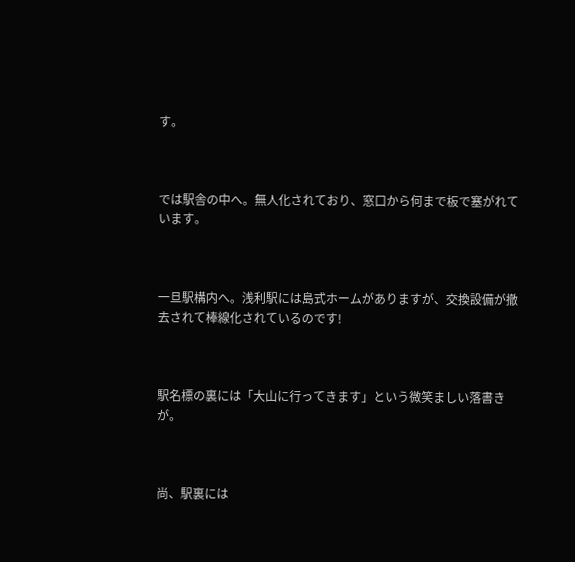す。



では駅舎の中へ。無人化されており、窓口から何まで板で塞がれています。



一旦駅構内へ。浅利駅には島式ホームがありますが、交換設備が撤去されて棒線化されているのです!



駅名標の裏には「大山に行ってきます」という微笑ましい落書きが。



尚、駅裏には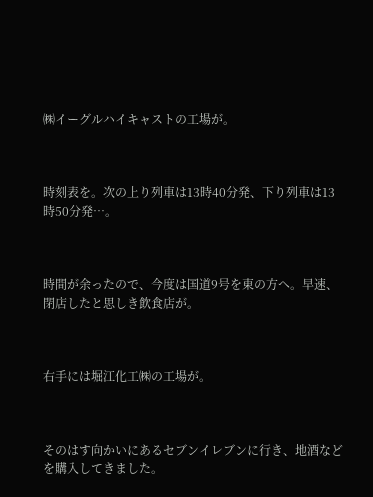㈱イーグルハイキャストの工場が。



時刻表を。次の上り列車は13時40分発、下り列車は13時50分発…。



時間が余ったので、今度は国道9号を東の方へ。早速、閉店したと思しき飲食店が。



右手には堀江化工㈱の工場が。



そのはす向かいにあるセブンイレブンに行き、地酒などを購入してきました。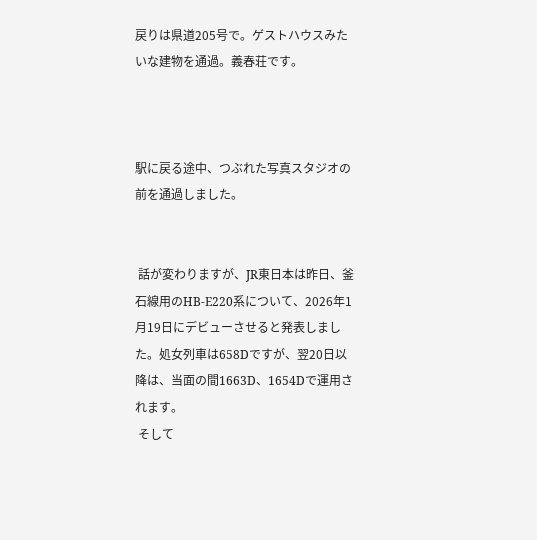戻りは県道205号で。ゲストハウスみたいな建物を通過。義春荘です。



駅に戻る途中、つぶれた写真スタジオの前を通過しました。


 話が変わりますが、JR東日本は昨日、釜石線用のHB-E220系について、2026年1月19日にデビューさせると発表しました。処女列車は658Dですが、翌20日以降は、当面の間1663D、1654Dで運用されます。
 そして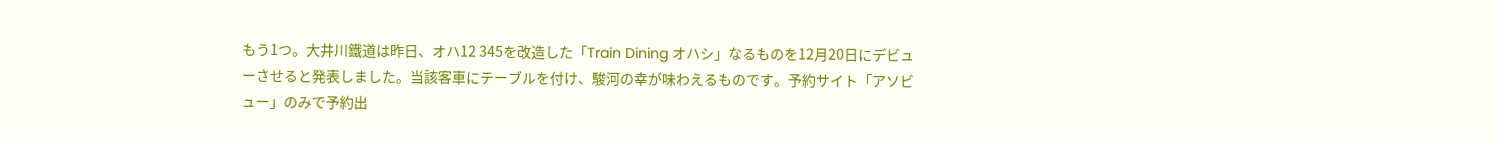もう1つ。大井川鐵道は昨日、オハ12 345を改造した「Train Dining オハシ」なるものを12月20日にデビューさせると発表しました。当該客車にテーブルを付け、駿河の幸が味わえるものです。予約サイト「アソビュー」のみで予約出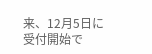来、12月5日に受付開始で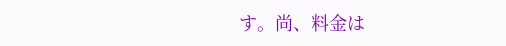す。尚、料金は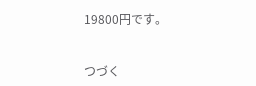19800円です。


つづく